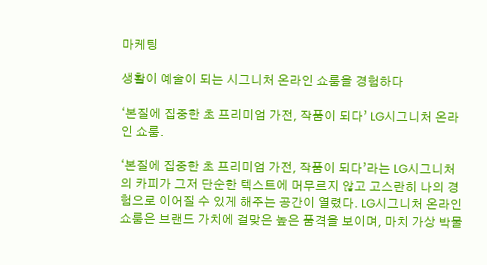마케팅

생활이 예술이 되는 시그니처 온라인 쇼룸을 경험하다

‘본질에 집중한 초 프리미엄 가전, 작품이 되다’ LG시그니처 온라인 쇼룸.

‘본질에 집중한 초 프리미엄 가전, 작품이 되다’라는 LG시그니처의 카피가 그저 단순한 텍스트에 머무르지 않고 고스란히 나의 경험으로 이어질 수 있게 해주는 공간이 열렸다. LG시그니처 온라인 쇼룸은 브랜드 가치에 걸맞은 높은 품격을 보이며, 마치 가상 박물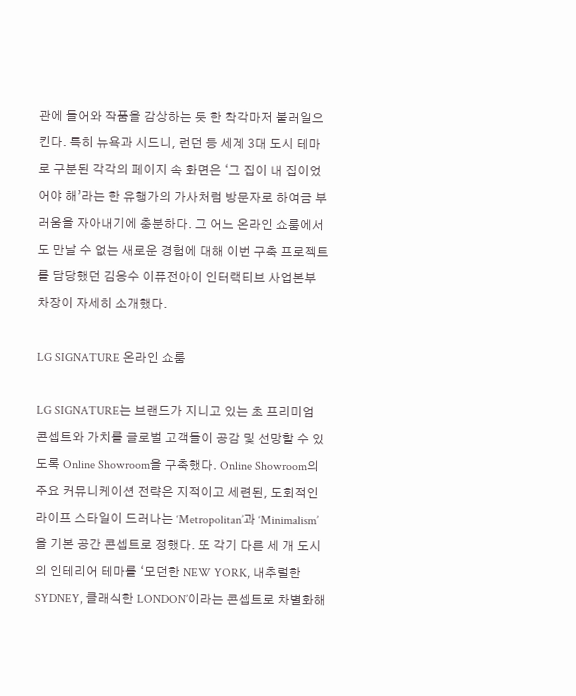관에 들어와 작품을 감상하는 듯 한 착각마저 불러일으킨다. 특히 뉴욕과 시드니, 런던 등 세계 3대 도시 테마로 구분된 각각의 페이지 속 화면은 ‘그 집이 내 집이었어야 해’라는 한 유행가의 가사처럼 방문자로 하여금 부러움을 자아내기에 충분하다. 그 어느 온라인 쇼룸에서도 만날 수 없는 새로운 경험에 대해 이번 구축 프로젝트를 담당했던 김응수 이퓨전아이 인터랙티브 사업본부 차장이 자세히 소개했다.

LG SIGNATURE 온라인 쇼룸

LG SIGNATURE는 브랜드가 지니고 있는 초 프리미엄 콘셉트와 가치를 글로벌 고객들이 공감 및 선망할 수 있도록 Online Showroom을 구축했다. Online Showroom의 주요 커뮤니케이션 전략은 지적이고 세련된, 도회적인 라이프 스타일이 드러나는 ‘Metropolitan’과 ‘Minimalism’을 기본 공간 콘셉트로 정했다. 또 각기 다른 세 개 도시의 인테리어 테마를 ‘모던한 NEW YORK, 내추럴한 SYDNEY, 클래식한 LONDON’이라는 콘셉트로 차별화해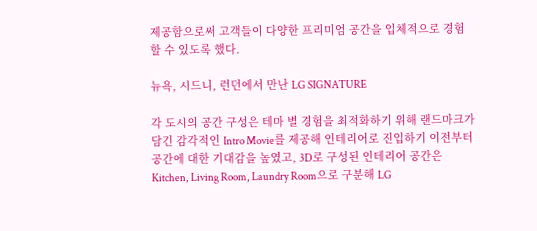제공함으로써 고객들이 다양한 프리미엄 공간을 입체적으로 경험할 수 있도록 했다.

뉴욕, 시드니, 런던에서 만난 LG SIGNATURE

각 도시의 공간 구성은 테마 별 경험을 최적화하기 위해 랜드마크가 담긴 감각적인 Intro Movie를 제공해 인테리어로 진입하기 이전부터 공간에 대한 기대감을 높였고, 3D로 구성된 인테리어 공간은 Kitchen, Living Room, Laundry Room으로 구분해 LG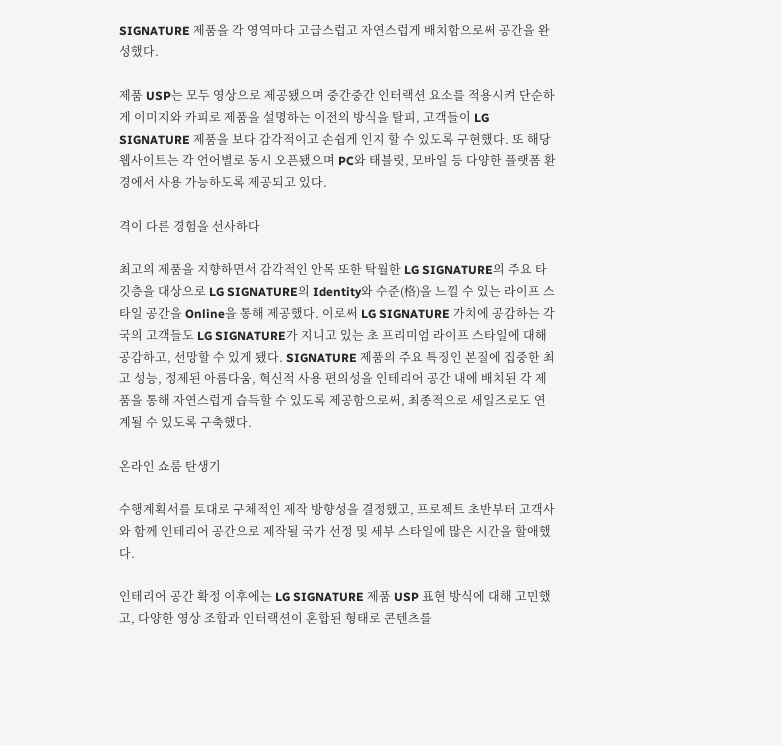SIGNATURE 제품을 각 영역마다 고급스럽고 자연스럽게 배치함으로써 공간을 완성했다.

제품 USP는 모두 영상으로 제공됐으며 중간중간 인터랙션 요소를 적용시켜 단순하게 이미지와 카피로 제품을 설명하는 이전의 방식을 탈피, 고객들이 LG SIGNATURE 제품을 보다 감각적이고 손쉽게 인지 할 수 있도록 구현했다. 또 해당 웹사이트는 각 언어별로 동시 오픈됐으며 PC와 태블릿, 모바일 등 다양한 플랫폼 환경에서 사용 가능하도록 제공되고 있다.

격이 다른 경험을 선사하다

최고의 제품을 지향하면서 감각적인 안목 또한 탁월한 LG SIGNATURE의 주요 타깃층을 대상으로 LG SIGNATURE의 Identity와 수준(格)을 느낄 수 있는 라이프 스타일 공간을 Online을 통해 제공했다. 이로써 LG SIGNATURE 가치에 공감하는 각 국의 고객들도 LG SIGNATURE가 지니고 있는 초 프리미엄 라이프 스타일에 대해 공감하고, 선망할 수 있게 됐다. SIGNATURE 제품의 주요 특징인 본질에 집중한 최고 성능, 정제된 아름다움, 혁신적 사용 편의성을 인테리어 공간 내에 배치된 각 제품을 통해 자연스럽게 습득할 수 있도록 제공함으로써, 최종적으로 세일즈로도 연계될 수 있도록 구축했다.

온라인 쇼룸 탄생기

수행계획서를 토대로 구체적인 제작 방향성을 결정했고, 프로젝트 초반부터 고객사와 함께 인테리어 공간으로 제작될 국가 선정 및 세부 스타일에 많은 시간을 할애했다.

인테리어 공간 확정 이후에는 LG SIGNATURE 제품 USP 표현 방식에 대해 고민했고, 다양한 영상 조합과 인터랙션이 혼합된 형태로 콘텐츠를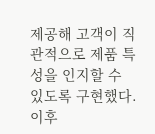제공해 고객이 직관적으로 제품 특성을 인지할 수 있도록 구현했다. 이후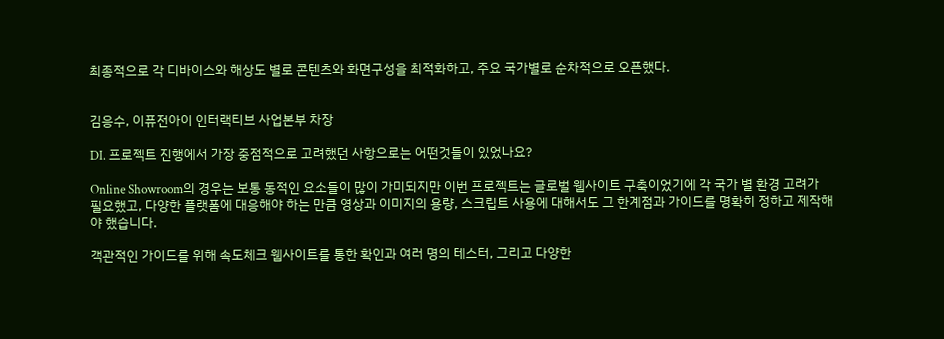최종적으로 각 디바이스와 해상도 별로 콘텐츠와 화면구성을 최적화하고, 주요 국가별로 순차적으로 오픈했다.


김응수, 이퓨전아이 인터랙티브 사업본부 차장

DI. 프로젝트 진행에서 가장 중점적으로 고려했던 사항으로는 어떤것들이 있었나요?

Online Showroom의 경우는 보통 동적인 요소들이 많이 가미되지만 이번 프로젝트는 글로벌 웹사이트 구축이었기에 각 국가 별 환경 고려가 필요했고, 다양한 플랫폼에 대응해야 하는 만큼 영상과 이미지의 용량, 스크립트 사용에 대해서도 그 한계점과 가이드를 명확히 정하고 제작해야 했습니다.

객관적인 가이드를 위해 속도체크 웹사이트를 통한 확인과 여러 명의 테스터, 그리고 다양한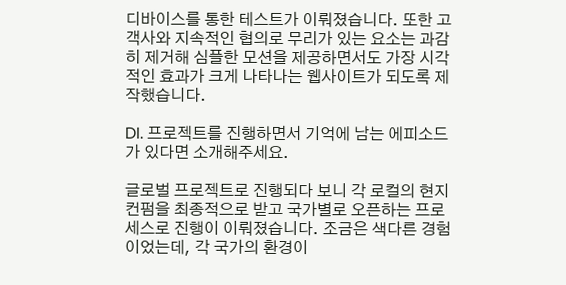디바이스를 통한 테스트가 이뤄졌습니다. 또한 고객사와 지속적인 협의로 무리가 있는 요소는 과감히 제거해 심플한 모션을 제공하면서도 가장 시각적인 효과가 크게 나타나는 웹사이트가 되도록 제작했습니다.

DI. 프로젝트를 진행하면서 기억에 남는 에피소드가 있다면 소개해주세요.

글로벌 프로젝트로 진행되다 보니 각 로컬의 현지 컨펌을 최종적으로 받고 국가별로 오픈하는 프로세스로 진행이 이뤄졌습니다. 조금은 색다른 경험이었는데, 각 국가의 환경이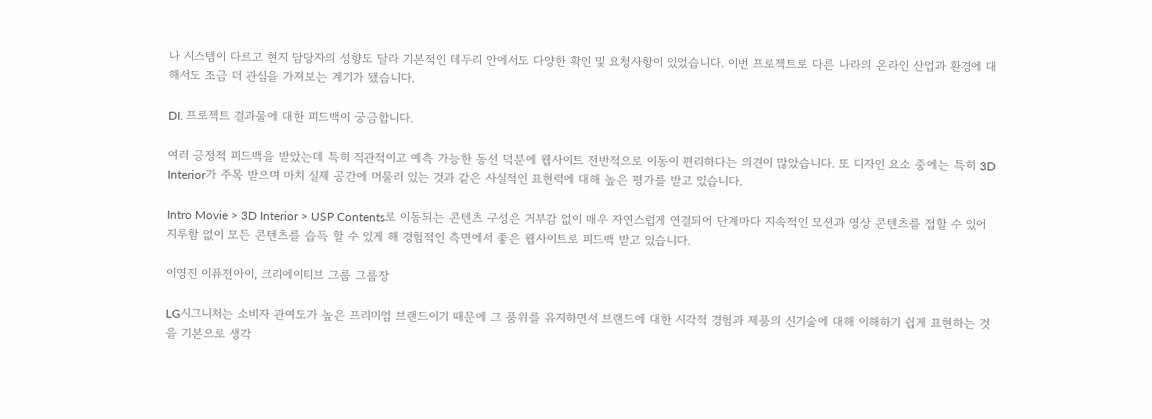나 시스템이 다르고 현지 담당자의 성향도 달라 기본적인 테두리 안에서도 다양한 확인 및 요청사항이 있었습니다. 이번 프로젝트로 다른 나라의 온라인 산업과 환경에 대해서도 조금 더 관심을 가져보는 계기가 됐습니다.

DI. 프로젝트 결과물에 대한 피드백이 궁금합니다.

여러 긍정적 피드백을 받았는데 특히 직관적이고 예측 가능한 동선 덕분에 웹사이트 전반적으로 이동이 편리하다는 의견이 많았습니다. 또 디자인 요소 중에는 특히 3D Interior가 주목 받으며 마치 실제 공간에 머물러 있는 것과 같은 사실적인 표현력에 대해 높은 평가를 받고 있습니다.

Intro Movie > 3D Interior > USP Contents로 이동되는 콘텐츠 구성은 거부감 없이 매우 자연스럽게 연결되어 단계마다 지속적인 모션과 영상 콘텐츠를 접할 수 있어 지루함 없이 모든 콘텐츠를 습득 할 수 있게 해 경험적인 측면에서 좋은 웹사이트로 피드백 받고 있습니다.

이영진 이퓨전아이, 크리에이티브 그룹 그룹장

LG시그니처는 소비자 관여도가 높은 프리미엄 브랜드이기 때문에 그 품위를 유지하면서 브랜드에 대한 시각적 경험과 제품의 신기술에 대해 이해하기 쉽게 표현하는 것을 기본으로 생각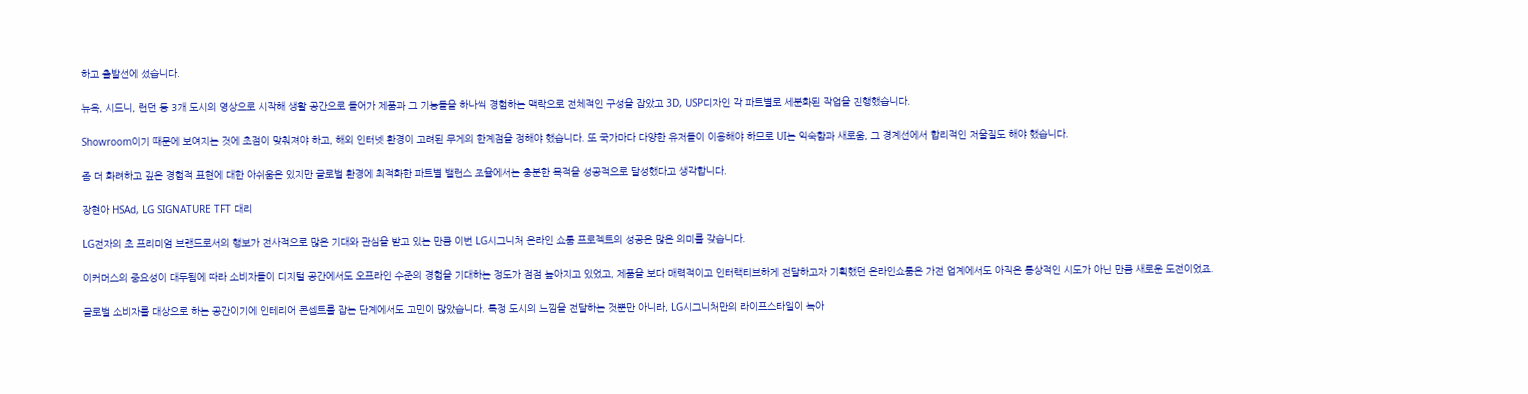하고 출발선에 섰습니다.

뉴욕, 시드니, 런던 등 3개 도시의 영상으로 시작해 생활 공간으로 들어가 제품과 그 기능들을 하나씩 경험하는 맥락으로 전체적인 구성을 잡았고 3D, USP디자인 각 파트별로 세분화된 작업을 진행했습니다.

Showroom이기 때문에 보여지는 것에 초점이 맞춰져야 하고, 해외 인터넷 환경이 고려된 무게의 한계점을 정해야 했습니다. 또 국가마다 다양한 유저들이 이용해야 하므로 UI는 익숙함과 새로움, 그 경계선에서 합리적인 저울질도 해야 했습니다.

좀 더 화려하고 깊은 경험적 표현에 대한 아쉬움은 있지만 글로벌 환경에 최적화한 파트별 밸런스 조율에서는 충분한 목적을 성공적으로 달성했다고 생각합니다.

장현아 HSAd, LG SIGNATURE TFT 대리

LG전자의 초 프리미엄 브랜드로서의 행보가 전사적으로 많은 기대와 관심을 받고 있는 만큼 이번 LG시그니처 온라인 쇼룸 프로젝트의 성공은 많은 의미를 갖습니다.

이커머스의 중요성이 대두됨에 따라 소비자들이 디지털 공간에서도 오프라인 수준의 경험을 기대하는 정도가 점점 높아지고 있었고, 제품을 보다 매력적이고 인터랙티브하게 전달하고자 기획했던 온라인쇼룸은 가전 업계에서도 아직은 통상적인 시도가 아닌 만큼 새로운 도전이었죠.

글로벌 소비자를 대상으로 하는 공간이기에 인테리어 콘셉트를 잡는 단계에서도 고민이 많았습니다. 특정 도시의 느낌을 전달하는 것뿐만 아니라, LG시그니처만의 라이프스타일이 녹아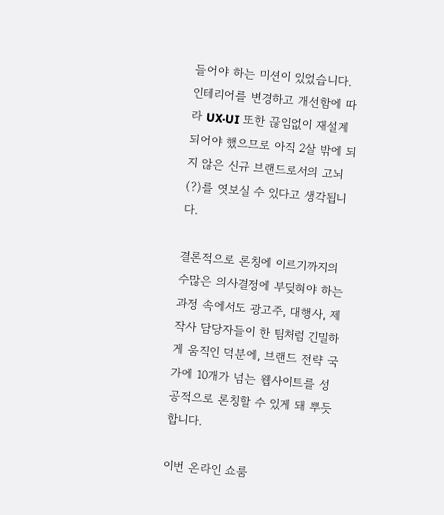들어야 하는 미션이 있었습니다. 인테리어를 변경하고 개선함에 따라 UX·UI 또한 끊임없이 재설계 되어야 했으므로 아직 2살 밖에 되지 않은 신규 브랜드로서의 고뇌(?)를 엿보실 수 있다고 생각됩니다.

결론적으로 론칭에 이르기까지의 수많은 의사결정에 부딪혀야 하는 과정 속에서도 광고주, 대행사, 제작사 담당자들이 한 팀처럼 긴밀하게 움직인 덕분에, 브랜드 전략 국가에 10개가 넘는 웹사이트를 성공적으로 론칭할 수 있게 돼 뿌듯합니다.

이번 온라인 쇼룸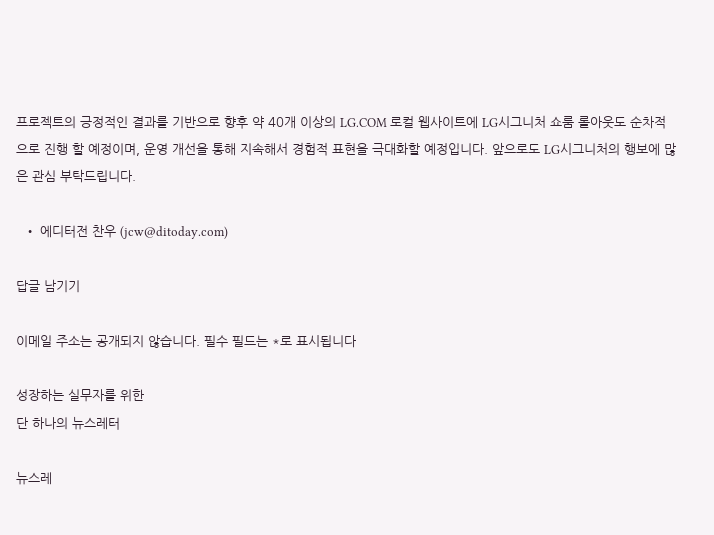프로젝트의 긍정적인 결과를 기반으로 향후 약 40개 이상의 LG.COM 로컬 웹사이트에 LG시그니처 쇼룸 롤아웃도 순차적으로 진행 할 예정이며, 운영 개선을 통해 지속해서 경험적 표현을 극대화할 예정입니다. 앞으로도 LG시그니처의 행보에 많은 관심 부탁드립니다.

  • 에디터전 찬우 (jcw@ditoday.com)

답글 남기기

이메일 주소는 공개되지 않습니다. 필수 필드는 *로 표시됩니다

성장하는 실무자를 위한
단 하나의 뉴스레터

뉴스레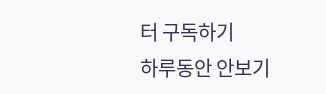터 구독하기
하루동안 안보기